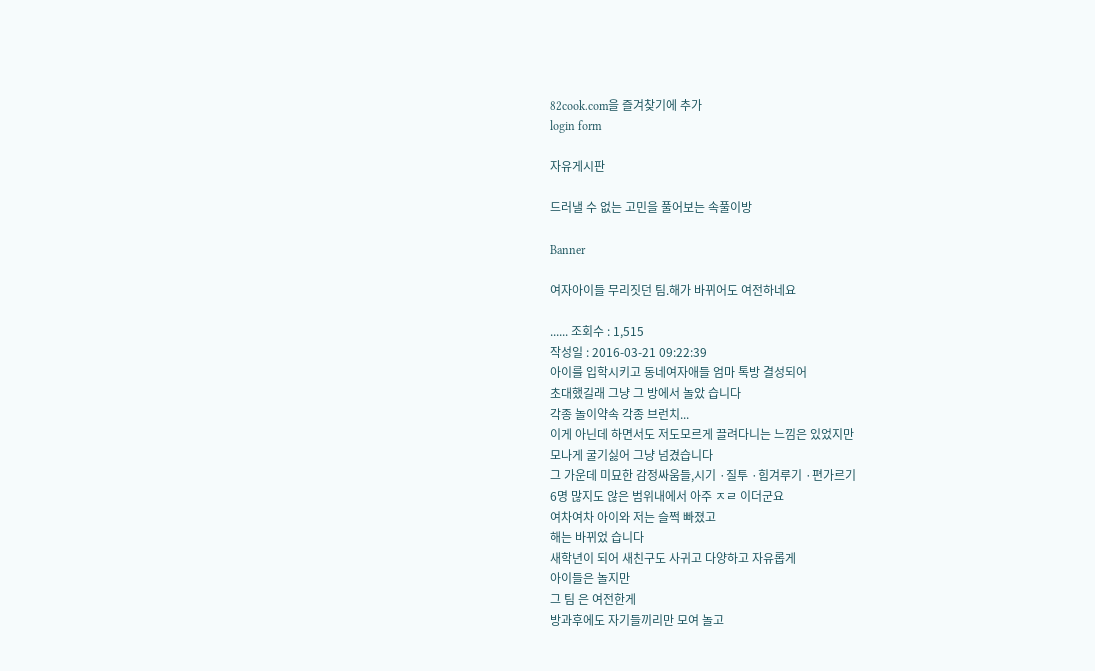82cook.com을 즐겨찾기에 추가
login form

자유게시판

드러낼 수 없는 고민을 풀어보는 속풀이방

Banner

여자아이들 무리짓던 팀.해가 바뀌어도 여전하네요

...... 조회수 : 1,515
작성일 : 2016-03-21 09:22:39
아이를 입학시키고 동네여자애들 엄마 톡방 결성되어
초대했길래 그냥 그 방에서 놀았 습니다
각종 놀이약속 각종 브런치...
이게 아닌데 하면서도 저도모르게 끌려다니는 느낌은 있었지만
모나게 굴기싫어 그냥 넘겼습니다
그 가운데 미묘한 감정싸움들,시기 ·질투 ·힘겨루기 ·편가르기
6명 많지도 않은 범위내에서 아주 ㅈㄹ 이더군요
여차여차 아이와 저는 슬쩍 빠졌고
해는 바뀌었 습니다
새학년이 되어 새친구도 사귀고 다양하고 자유롭게
아이들은 놀지만
그 팀 은 여전한게
방과후에도 자기들끼리만 모여 놀고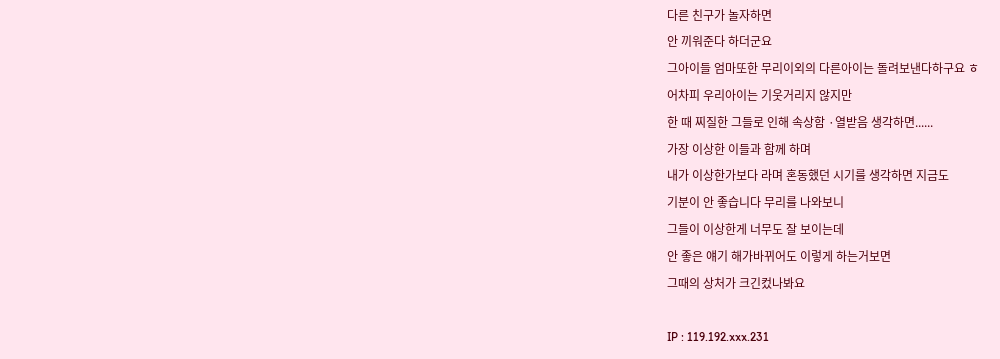다른 친구가 놀자하면
안 끼워준다 하더군요
그아이들 엄마또한 무리이외의 다른아이는 돌려보낸다하구요 ㅎ
어차피 우리아이는 기웃거리지 않지만
한 때 찌질한 그들로 인해 속상함 ·열받음 생각하면......
가장 이상한 이들과 함께 하며
내가 이상한가보다 라며 혼동했던 시기를 생각하면 지금도
기분이 안 좋습니다 무리를 나와보니
그들이 이상한게 너무도 잘 보이는데
안 좋은 얘기 해가바뀌어도 이렇게 하는거보면
그때의 상처가 크긴컸나봐요

IP : 119.192.xxx.231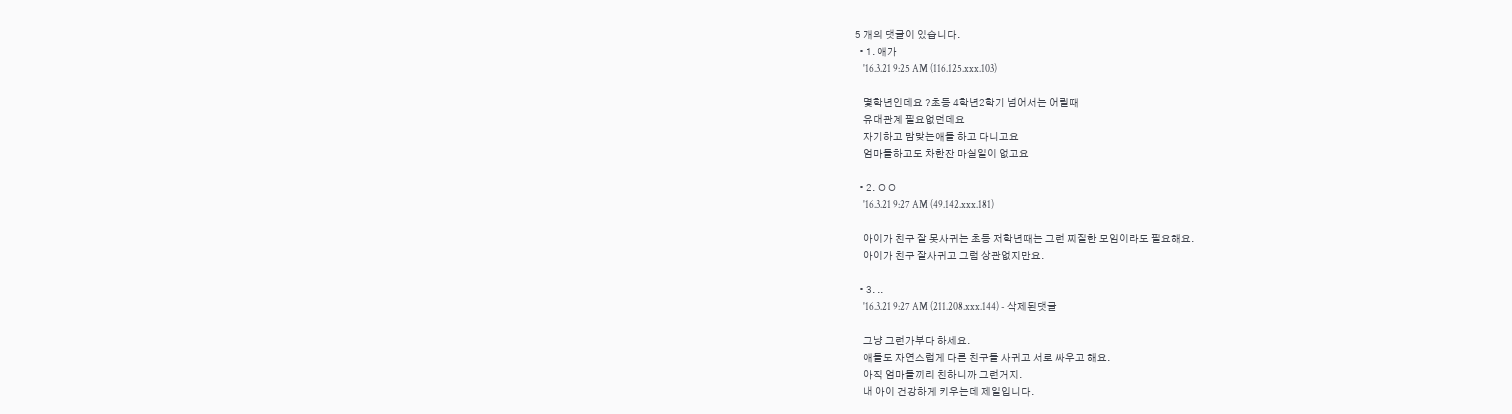5 개의 댓글이 있습니다.
  • 1. 애가
    '16.3.21 9:25 AM (116.125.xxx.103)

    몇학년인데요 ?초등 4학년2학기 넘어서는 어릴때
    유대관계 필요없던데요
    자기하고 맘맞는애들 하고 다니고요
    엄마들하고도 차한잔 마실일이 없고요

  • 2. ㅇㅇ
    '16.3.21 9:27 AM (49.142.xxx.181)

    아이가 친구 잘 못사귀는 초등 저학년때는 그런 찌질한 모임이라도 필요해요.
    아이가 친구 잘사귀고 그럼 상관없지만요.

  • 3. ..
    '16.3.21 9:27 AM (211.208.xxx.144) - 삭제된댓글

    그냥 그런가부다 하세요.
    애들도 자연스럽게 다른 친구들 사귀고 서로 싸우고 해요.
    아직 엄마들끼리 친하니까 그런거지.
    내 아이 건강하게 키우는데 제일입니다.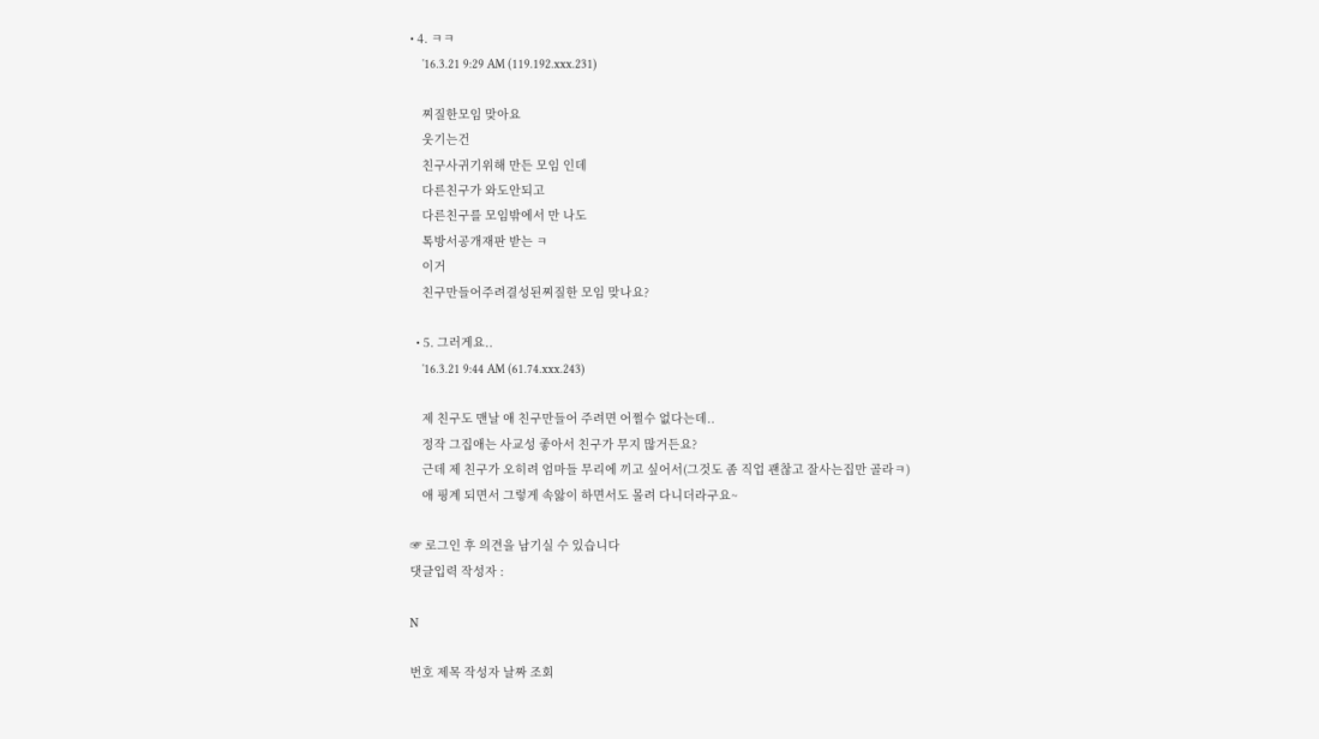• 4. ㅋㅋ
    '16.3.21 9:29 AM (119.192.xxx.231)

    찌질한모임 맞아요
    웃기는건
    친구사귀기위해 만든 모임 인데
    다른친구가 와도안되고
    다른친구를 모임밖에서 만 나도
    톡방서공개재판 받는 ㅋ
    이거
    친구만들어주려결성된찌질한 모임 맞나요?

  • 5. 그러게요..
    '16.3.21 9:44 AM (61.74.xxx.243)

    제 친구도 맨날 애 친구만들어 주려면 어쩔수 없다는데..
    정작 그집애는 사교성 좋아서 친구가 무지 많거든요?
    근데 제 친구가 오히려 엄마들 무리에 끼고 싶어서(그것도 좀 직업 괜찮고 잘사는집만 골라ㅋ)
    애 핑계 되면서 그렇게 속앓이 하면서도 몰려 다니더라구요~

☞ 로그인 후 의견을 남기실 수 있습니다
댓글입력 작성자 :

N

번호 제목 작성자 날짜 조회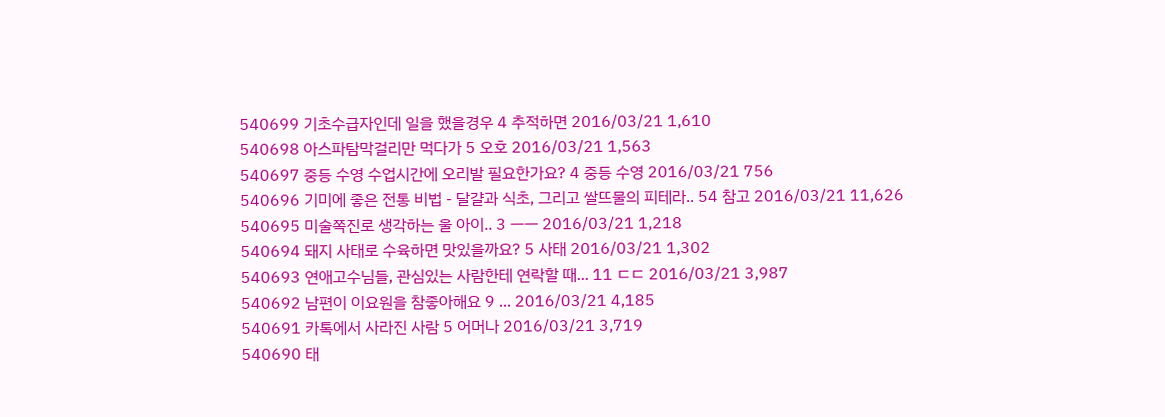540699 기초수급자인데 일을 했을경우 4 추적하면 2016/03/21 1,610
540698 아스파탐막걸리만 먹다가 5 오호 2016/03/21 1,563
540697 중등 수영 수업시간에 오리발 필요한가요? 4 중등 수영 2016/03/21 756
540696 기미에 좋은 전통 비법 - 달걀과 식초, 그리고 쌀뜨물의 피테라.. 54 참고 2016/03/21 11,626
540695 미술쪽진로 생각하는 울 아이.. 3 ㅡㅡ 2016/03/21 1,218
540694 돼지 사태로 수육하면 맛있을까요? 5 사태 2016/03/21 1,302
540693 연애고수님들, 관심있는 사람한테 연락할 때... 11 ㄷㄷ 2016/03/21 3,987
540692 남편이 이요원을 참좋아해요 9 ... 2016/03/21 4,185
540691 카톡에서 사라진 사람 5 어머나 2016/03/21 3,719
540690 태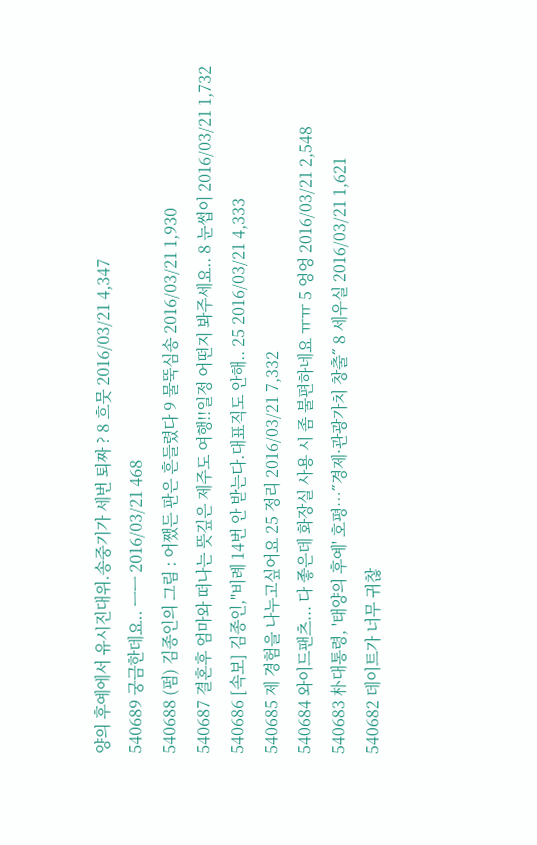양의 후예에서 유시진대위.송중기가 세번 퇴짜 ? 8 흐뭇 2016/03/21 4,347
540689 궁금한데요.. ㅡㅡ 2016/03/21 468
540688 (펌) 김종인의 그림 : 어쨌든 판은 흔들렸다 9 물뚝심송 2016/03/21 1,930
540687 결혼후 엄마와 떠나는 뜻깊은 제주도 여행!!일정 어떤지 봐주세요.. 8 눈썹이 2016/03/21 1,732
540686 [속보] 김종인,"비례 14번 안 받는다.대표직도 안해.. 25 2016/03/21 4,333
540685 제 경험을 나누고싶어요 25 정리 2016/03/21 7,332
540684 와이드팬츠... 다 좋은데 화장실 사용 시 좀 불편하네요 ㅠㅠ 5 엉엉 2016/03/21 2,548
540683 朴대통령, '태양의 후예' 호평…˝경제·관광가치 창출˝ 8 세우실 2016/03/21 1,621
540682 데이트가 너무 귀찮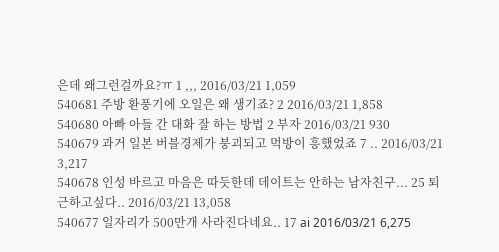은데 왜그런걸까요?ㅠ 1 ,,, 2016/03/21 1,059
540681 주방 환풍기에 오일은 왜 생기죠? 2 2016/03/21 1,858
540680 아빠 아들 간 대화 잘 하는 방법 2 부자 2016/03/21 930
540679 과거 일본 버블경제가 붕괴되고 먹방이 흥했었죠 7 .. 2016/03/21 3,217
540678 인성 바르고 마음은 따듯한데 데이트는 안하는 남자친구... 25 퇴근하고싶다.. 2016/03/21 13,058
540677 일자리가 500만개 사라진다네요.. 17 ai 2016/03/21 6,275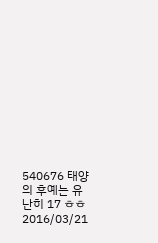540676 태양의 후예는 유난히 17 ㅎㅎ 2016/03/21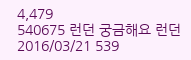4,479
540675 런던 궁금해요 런던 2016/03/21 539